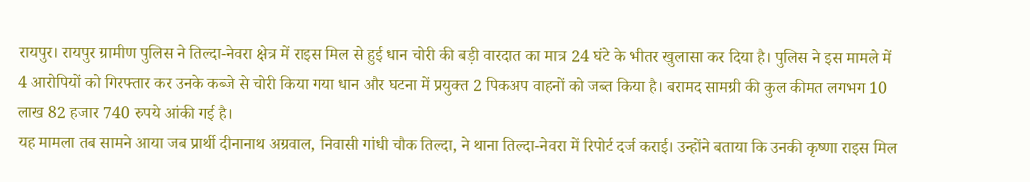रायपुर। रायपुर ग्रामीण पुलिस ने तिल्दा-नेवरा क्षेत्र में राइस मिल से हुई धान चोरी की बड़ी वारदात का मात्र 24 घंटे के भीतर खुलासा कर दिया है। पुलिस ने इस मामले में 4 आरोपियों को गिरफ्तार कर उनके कब्जे से चोरी किया गया धान और घटना में प्रयुक्त 2 पिकअप वाहनों को जब्त किया है। बरामद सामग्री की कुल कीमत लगभग 10 लाख 82 हजार 740 रुपये आंकी गई है।
यह मामला तब सामने आया जब प्रार्थी दीनानाथ अग्रवाल, निवासी गांधी चौक तिल्दा, ने थाना तिल्दा-नेवरा में रिपोर्ट दर्ज कराई। उन्होंने बताया कि उनकी कृष्णा राइस मिल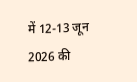में 12-13 जून 2026 की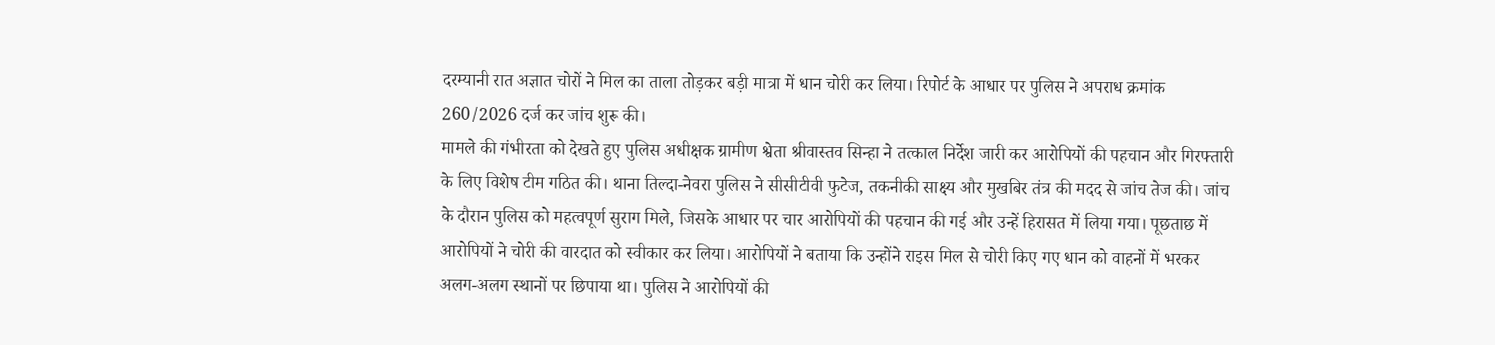दरम्यानी रात अज्ञात चोरों ने मिल का ताला तोड़कर बड़ी मात्रा में धान चोरी कर लिया। रिपोर्ट के आधार पर पुलिस ने अपराध क्रमांक 260/2026 दर्ज कर जांच शुरू की।
मामले की गंभीरता को देखते हुए पुलिस अधीक्षक ग्रामीण श्वेता श्रीवास्तव सिन्हा ने तत्काल निर्देश जारी कर आरोपियों की पहचान और गिरफ्तारी के लिए विशेष टीम गठित की। थाना तिल्दा-नेवरा पुलिस ने सीसीटीवी फुटेज, तकनीकी साक्ष्य और मुखबिर तंत्र की मदद से जांच तेज की। जांच के दौरान पुलिस को महत्वपूर्ण सुराग मिले, जिसके आधार पर चार आरोपियों की पहचान की गई और उन्हें हिरासत में लिया गया। पूछताछ में आरोपियों ने चोरी की वारदात को स्वीकार कर लिया। आरोपियों ने बताया कि उन्होंने राइस मिल से चोरी किए गए धान को वाहनों में भरकर अलग-अलग स्थानों पर छिपाया था। पुलिस ने आरोपियों की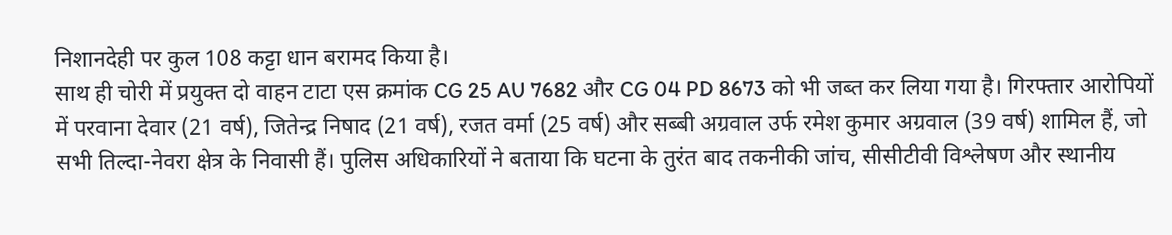निशानदेही पर कुल 108 कट्टा धान बरामद किया है।
साथ ही चोरी में प्रयुक्त दो वाहन टाटा एस क्रमांक CG 25 AU 7682 और CG 04 PD 8673 को भी जब्त कर लिया गया है। गिरफ्तार आरोपियों में परवाना देवार (21 वर्ष), जितेन्द्र निषाद (21 वर्ष), रजत वर्मा (25 वर्ष) और सब्बी अग्रवाल उर्फ रमेश कुमार अग्रवाल (39 वर्ष) शामिल हैं, जो सभी तिल्दा-नेवरा क्षेत्र के निवासी हैं। पुलिस अधिकारियों ने बताया कि घटना के तुरंत बाद तकनीकी जांच, सीसीटीवी विश्लेषण और स्थानीय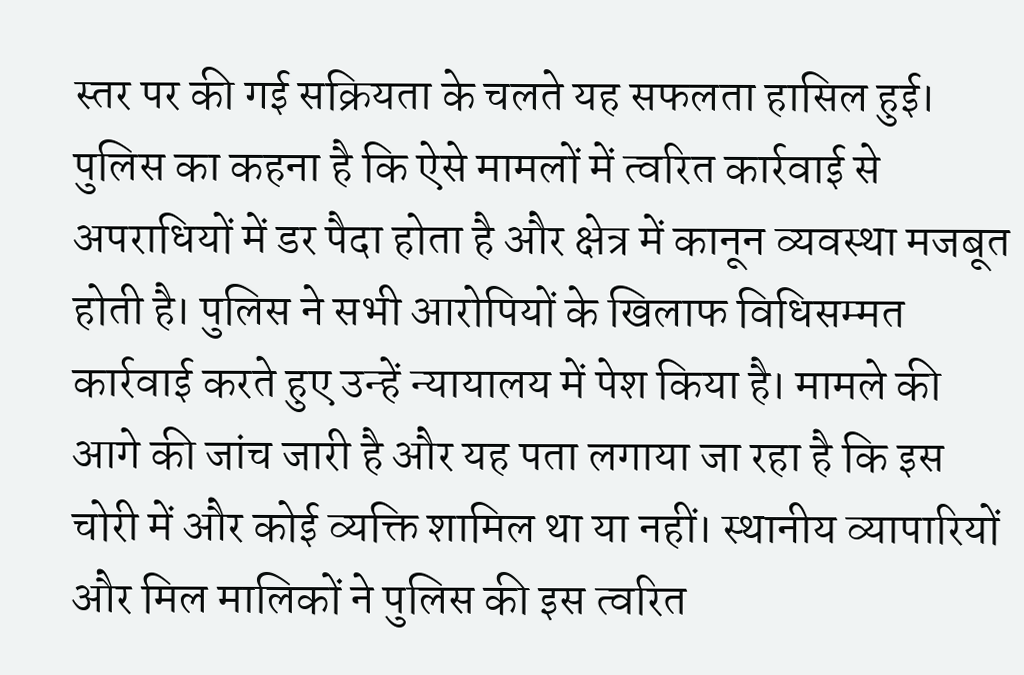स्तर पर की गई सक्रियता के चलते यह सफलता हासिल हुई। पुलिस का कहना है कि ऐसे मामलों में त्वरित कार्रवाई से
अपराधियों में डर पैदा होता है और क्षेत्र में कानून व्यवस्था मजबूत होती है। पुलिस ने सभी आरोपियों के खिलाफ विधिसम्मत कार्रवाई करते हुए उन्हें न्यायालय में पेश किया है। मामले की आगे की जांच जारी है और यह पता लगाया जा रहा है कि इस चोरी में और कोई व्यक्ति शामिल था या नहीं। स्थानीय व्यापारियों और मिल मालिकों ने पुलिस की इस त्वरित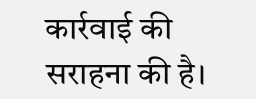कार्रवाई की सराहना की है।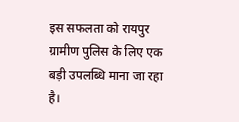इस सफलता को रायपुर ग्रामीण पुलिस के लिए एक बड़ी उपलब्धि माना जा रहा है।